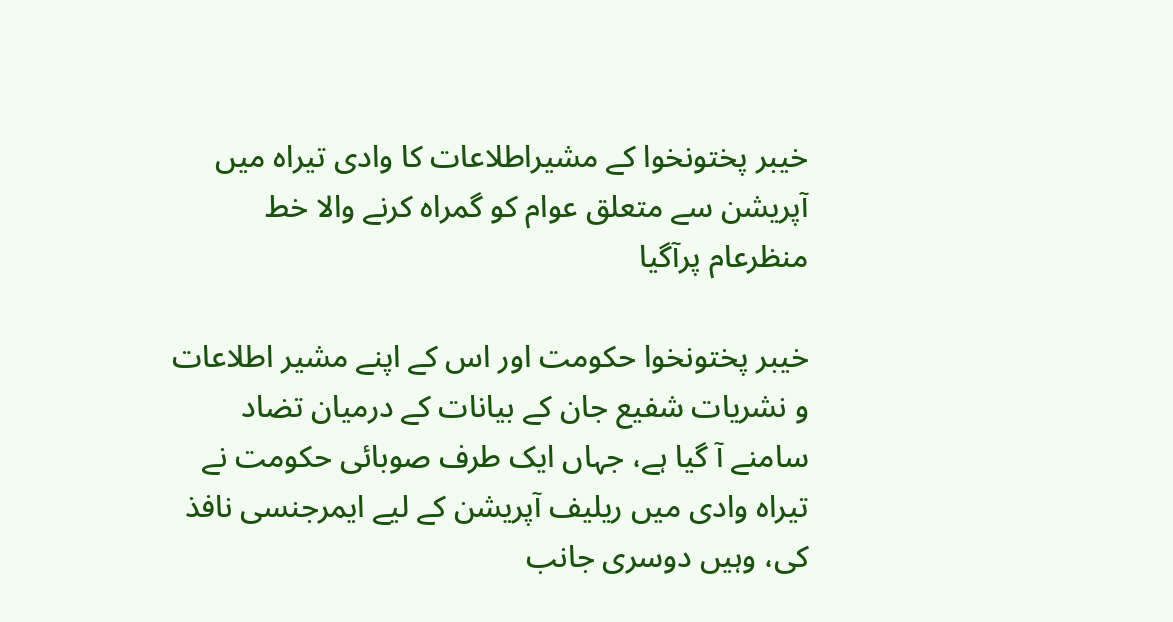خیبر پختونخوا کے مشیراطلاعات کا وادی تیراہ میں آپریشن سے متعلق عوام کو گمراہ کرنے والا خط منظرعام پرآگیا

خیبر پختونخوا حکومت اور اس کے اپنے مشیر اطلاعات و نشریات شفیع جان کے بیانات کے درمیان تضاد سامنے آ گیا ہے، جہاں ایک طرف صوبائی حکومت نے تیراہ وادی میں ریلیف آپریشن کے لیے ایمرجنسی نافذ کی، وہیں دوسری جانب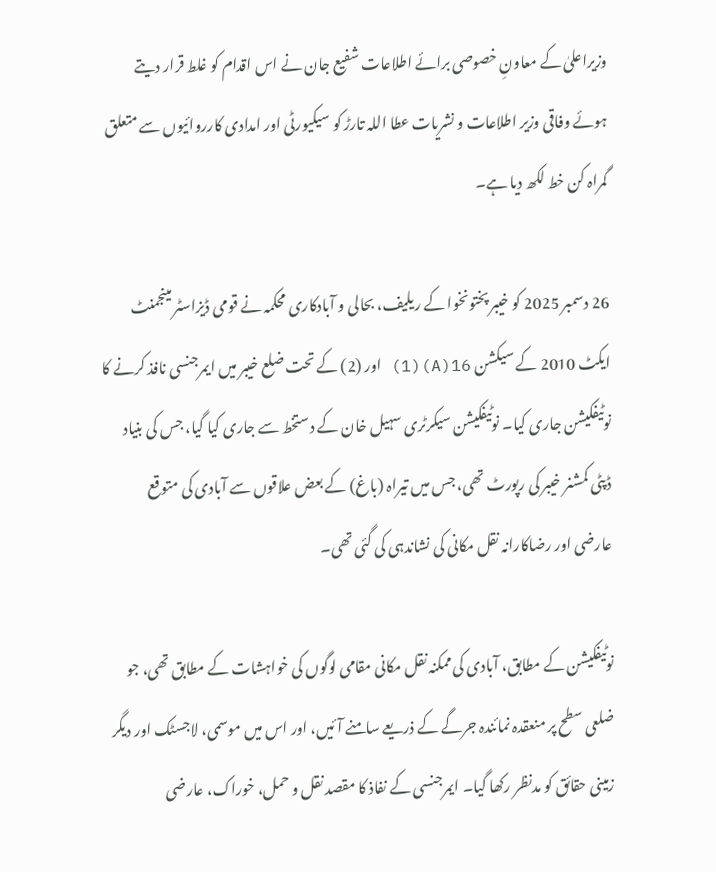وزیراعلیٰ کے معاونِ خصوصی برائے اطلاعات شفیع جان نے اس اقدام کو غلط قرار دیتے ہوئے وفاقی وزیر اطلاعات و نشریات عطا اللہ تارڑ کو سیکیورٹی اور امدادی کارروائیوں سے متعلق گمراہ کن خط لکھ دیا ہے۔

26 دسمبر 2025 کو خیبر پختونخوا کے ریلیف، بحالی و آبادکاری محکمہ نے قومی ڈیزاسٹر مینجمنٹ ایکٹ 2010 کے سیکشن 16(A)(1) اور (2) کے تحت ضلع خیبر میں ایمرجنسی نافذ کرنے کا نوٹیفکیشن جاری کیا۔ نوٹیفکیشن سیکرٹری سہیل خان کے دستخط سے جاری کیا گیا، جس کی بنیاد ڈپٹی کمشنر خیبر کی رپورٹ تھی، جس میں تیراہ (باغ) کے بعض علاقوں سے آبادی کی متوقع عارضی اور رضاکارانہ نقل مکانی کی نشاندہی کی گئی تھی۔

نوٹیفکیشن کے مطابق، آبادی کی ممکنہ نقل مکانی مقامی لوگوں کی خواہشات کے مطابق تھی، جو ضلعی سطح پر منعقدہ نمائندہ جرگے کے ذریعے سامنے آئیں، اور اس میں موسمی، لاجسٹک اور دیگر زمینی حقائق کو مدنظر رکھا گیا۔ ایمرجنسی کے نفاذ کا مقصد نقل و حمل، خوراک، عارضی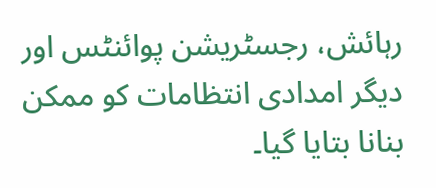رہائش، رجسٹریشن پوائنٹس اور دیگر امدادی انتظامات کو ممکن بنانا بتایا گیا۔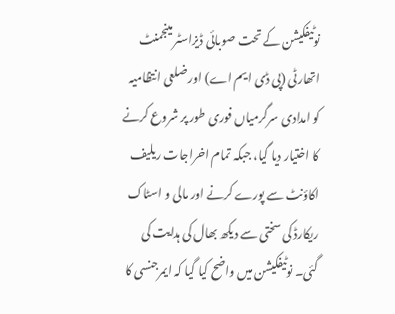نوٹیفکیشن کے تحت صوبائی ڈیزاسٹر مینجمنٹ اتھارٹی (پی ڈی ایم اے) اور ضلعی انتظامیہ کو امدادی سرگرمیاں فوری طور پر شروع کرنے کا اختیار دیا گیا، جبکہ تمام اخراجات ریلیف اکاؤنٹ سے پورے کرنے اور مالی و اسٹاک ریکارڈ کی سختی سے دیکھ بھال کی ہدایت کی گئی۔ نوٹیفکیشن میں واضح کیا گیا کہ ایمرجنسی کا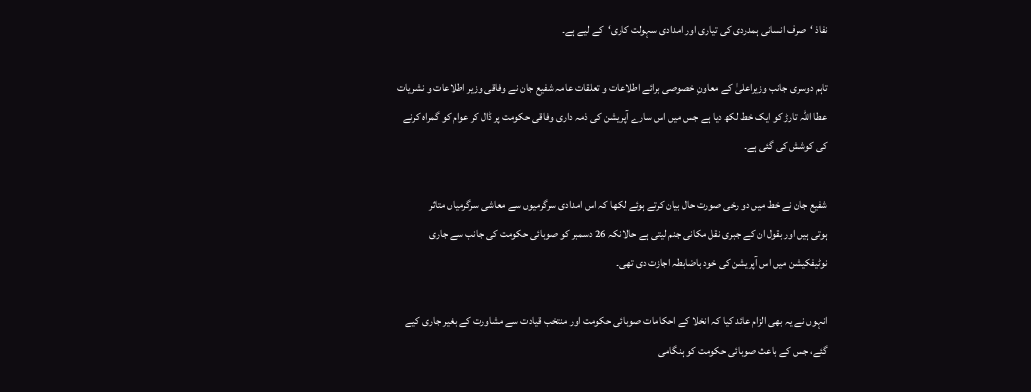نفاذ ‘صرف انسانی ہمدردی کی تیاری اور امدادی سہولت کاری‘کے لیے ہے۔

تاہم دوسری جانب وزیراعلیٰ کے معاونِ خصوصی برائے اطلاعات و تعلقات عامہ شفیع جان نے وفاقی وزیر اطلاعات و نشریات عطا اللہ تارڑ کو ایک خط لکھ دیا ہے جس میں اس سارے آپریشن کی ذمہ داری وفاقی حکومت پر ڈال کر عوام کو گمراہ کرنے کی کوشش کی گئی ہے۔

شفیع جان نے خط میں دو رخی صورت حال بیان کرتے ہوئے لکھا کہ اس امدادی سرگرمیوں سے معاشی سرگرمیاں متاثر
ہوتی ہیں اور بقول ان کے جبری نقل مکانی جنم لیتی ہے حالانکہ 26 دسمبر کو صوبائی حکومت کی جانب سے جاری نوٹیفکیشن میں اس آپریشن کی خود باضابطہ اجازت دی تھی۔

انہوں نے یہ بھی الزام عائد کیا کہ انخلا کے احکامات صوبائی حکومت اور منتخب قیادت سے مشاورت کے بغیر جاری کیے گئے، جس کے باعث صوبائی حکومت کو ہنگامی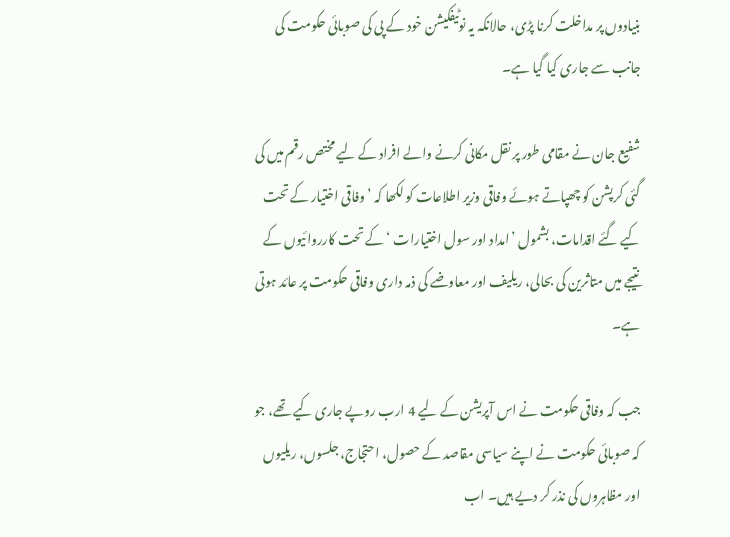بنیادوں پر مداخلت کرنا پڑی، حالانکہ یہ نوٹیفکیشن خود کے پی کی صوبائی حکومت کی جانب سے جاری کیا گیا ہے۔

شفیع جان نے مقامی طور پر نقل مکانی کرنے والے افراد کے لیے مختص رقم میں کی گئی کرپشن کو چھپاتے ہوئے وفاقی وزیر اطلاعات کو لکھا کہ ’وفاقی اختیار کے تحت کیے گئے اقدامات، بشمول ’امداد اور سول اختیارات ‘ کے تحت کارروائیوں کے نتیجے میں متاثرین کی بحالی، ریلیف اور معاوضے کی ذمہ داری وفاقی حکومت پر عائد ہوتی ہے۔

جب کہ وفاقی حکومت نے اس آپریشن کے لیے 4 ارب روپے جاری کیے تھے، جو کہ صوبائی حکومت نے اپنے سیاسی مقاصد کے حصول، احتجاج، جلسوں، ریلیوں اور مظاہروں کی نذر کر دیے ہیں۔ اب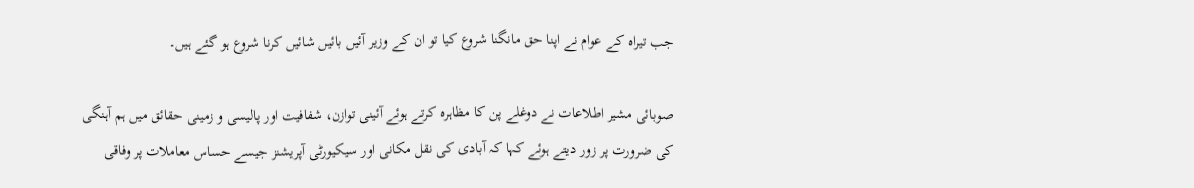جب تیراہ کے عوام نے اپنا حق مانگنا شروع کیا تو ان کے وزیر آئیں بائیں شائیں کرنا شروع ہو گئے ہیں۔

صوبائی مشیر اطلاعات نے دوغلے پن کا مظاہرہ کرتے ہوئے آئینی توازن، شفافیت اور پالیسی و زمینی حقائق میں ہم آہنگی کی ضرورت پر زور دیتے ہوئے کہا کہ آبادی کی نقل مکانی اور سیکیورٹی آپریشنز جیسے حساس معاملات پر وفاقی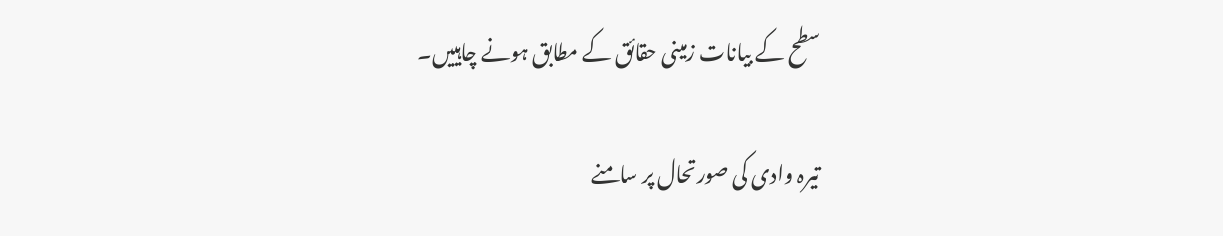سطح کے بیانات زمینی حقائق کے مطابق ہونے چاہییں۔

تیرہ وادی کی صورتحال پر سامنے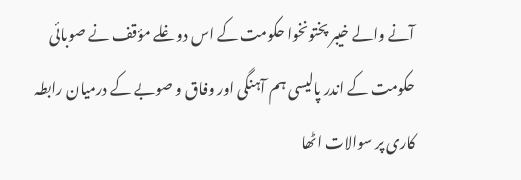آنے والے خیبر پختونخوا حکومت کے اس دوغلے مؤقف نے صوبائی حکومت کے اندر پالیسی ہم آہنگی اور وفاق و صوبے کے درمیان رابطہ کاری پر سوالات اٹھا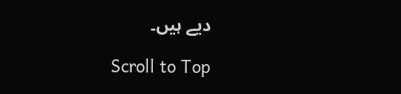دیے ہیں۔

Scroll to Top